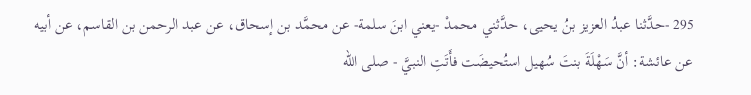295 -حدَّثنا عبدُ العزيز بنُ يحيى، حدَّثني محمدْ -يعني ابنَ سلمة- عن محمَّد بن إسحاق، عن عبد الرحمن بن القاسم، عن أبيه
عن عائشة: أنَّ سَهْلَةَ بنتَ سُهيل استُحيضَت فأَتَتِ النبيَّ - صلى الله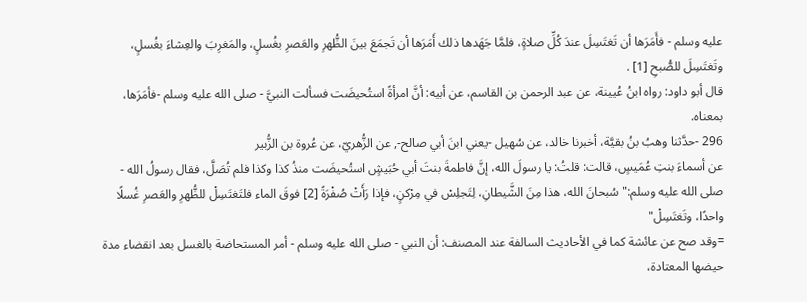عليه وسلم - فأَمَرَها أن تَغتَسِلَ عندَ كُلِّ صلاةٍ، فلمَّا جَهَدها ذلك أَمَرَها أن تَجمَعَ بينَ الظُّهرِ والعَصرِ بغُسلٍ، والمَغرِبَ والعِشاءَ بغُسلٍ، وتَغتَسِلَ للصُّبحِ [1] .
قال أبو داود: رواه ابنُ عُيينة، عن عبد الرحمن بن القاسم، عن أبيه: أنَّ امرأةً استُحيضَت فسألت النبيَّ - صلى الله عليه وسلم -فأمَرَها، بمعناه.
296 -حدَّثنا وهبُ بنُ بقيَّة، أخبرنا خالد، عن سُهيل -يعني ابنَ أبي صالح-, عن الزُّهريّ، عن عُروة بن الزُّبير
عن أسماءَ بنتِ عُمَيسٍ، قالت: قلتُ: يا رسولَ الله، إنَّ فاطمةَ بنتَ أبي حُبَيشٍ استُحيضَت منذُ كذا وكذا فلم تُصَلَّ، فقال رسولُ الله - صلى الله عليه وسلم:"سُبحانَ الله، هذا مِنَ الشَّيطانِ، لِتَجلِسْ في مِرْكنٍ، فإذا رَأَتْ صُفْرَةً [2] فوقَ الماء فلتَغتَسِلْ للظُّهرِ والعَصرِ غُسلًا واحدًا، وتَغتَسِلْ"
=وقد صح عن عائشة كما في الأحاديث السالفة عند المصنف: أن النبي - صلى الله عليه وسلم - أمر المستحاضة بالغسل بعد انقضاء مدة حيضها المعتادة،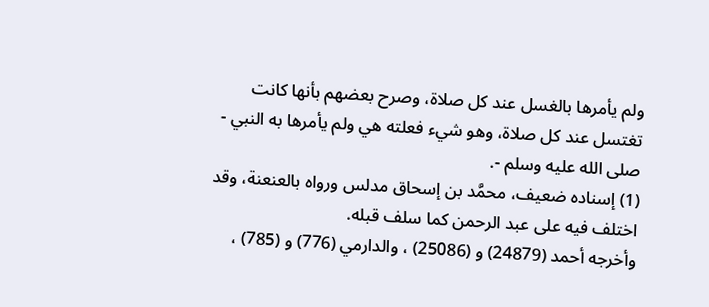ولم يأمرها بالغسل عند كل صلاة، وصرح بعضهم بأنها كانت تغتسل عند كل صلاة، وهو شيء فعلته هي ولم يأمرها به النبي - صلى الله عليه وسلم -.
(1) إسناده ضعيف، محمَّد بن إسحاق مدلس ورواه بالعنعنة، وقد اختلف فيه على عبد الرحمن كما سلف قبله.
وأخرجه أحمد (24879) و (25086) ، والدارمي (776) و (785) ،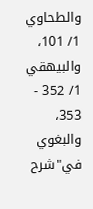والطحاوي 1/ 101، والبيهقي 1/ 352 - 353، والبغوي في"شرح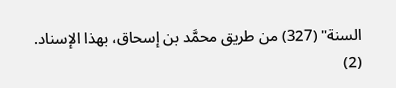السنة" (327) من طريق محمَّد بن إسحاق، بهذا الإسناد.
(2)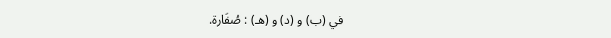في (ب) و (د) و (هـ) : صُفَارة.